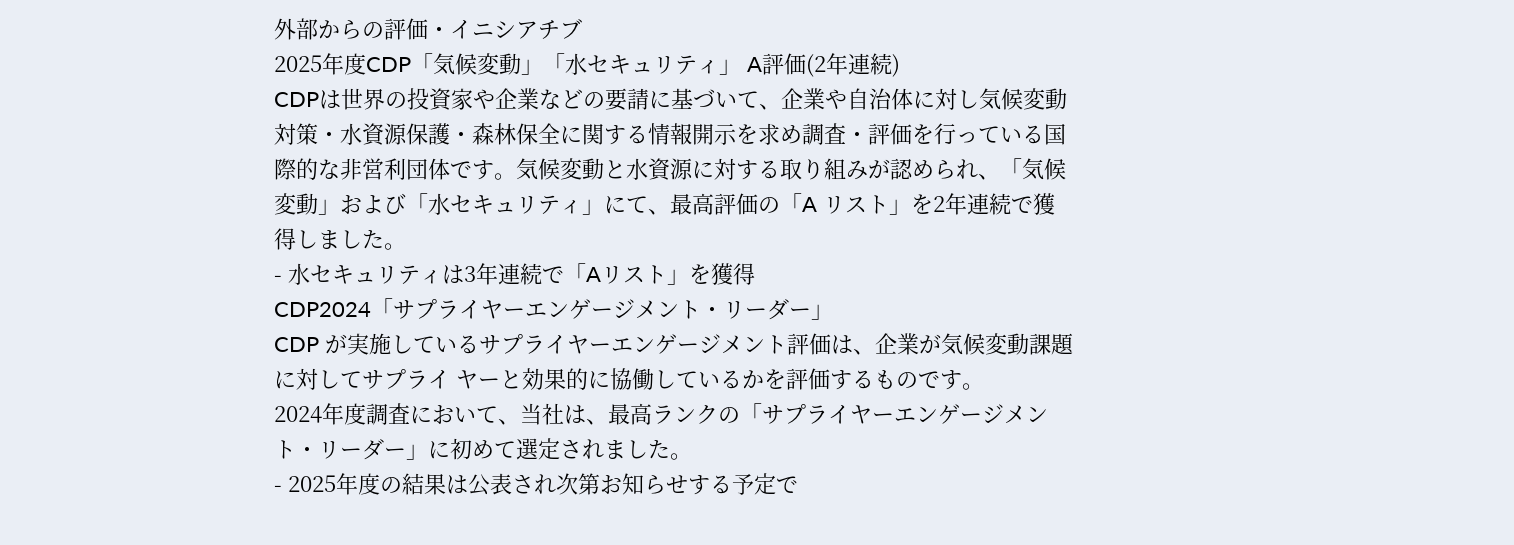外部からの評価・イニシアチブ
2025年度CDP「気候変動」「水セキュリティ」 A評価(2年連続)
CDPは世界の投資家や企業などの要請に基づいて、企業や自治体に対し気候変動対策・水資源保護・森林保全に関する情報開示を求め調査・評価を行っている国際的な非営利団体です。気候変動と水資源に対する取り組みが認められ、「気候変動」および「水セキュリティ」にて、最高評価の「A リスト」を2年連続で獲得しました。
- 水セキュリティは3年連続で「Aリスト」を獲得
CDP2024「サプライヤーエンゲージメント・リーダー」
CDP が実施しているサプライヤーエンゲージメント評価は、企業が気候変動課題に対してサプライ ヤーと効果的に協働しているかを評価するものです。
2024年度調査において、当社は、最高ランクの「サプライヤーエンゲージメント・リーダー」に初めて選定されました。
- 2025年度の結果は公表され次第お知らせする予定で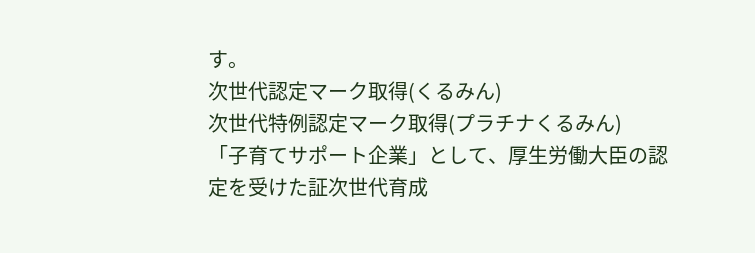す。
次世代認定マーク取得(くるみん)
次世代特例認定マーク取得(プラチナくるみん)
「子育てサポート企業」として、厚生労働大臣の認定を受けた証次世代育成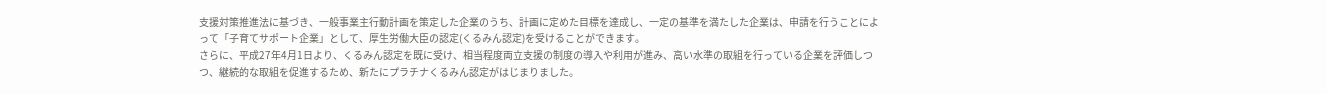支援対策推進法に基づき、一般事業主行動計画を策定した企業のうち、計画に定めた目標を達成し、一定の基準を満たした企業は、申請を行うことによって「子育てサポート企業」として、厚生労働大臣の認定(くるみん認定)を受けることができます。
さらに、平成27年4月1日より、くるみん認定を既に受け、相当程度両立支援の制度の導入や利用が進み、高い水準の取組を行っている企業を評価しつつ、継続的な取組を促進するため、新たにプラチナくるみん認定がはじまりました。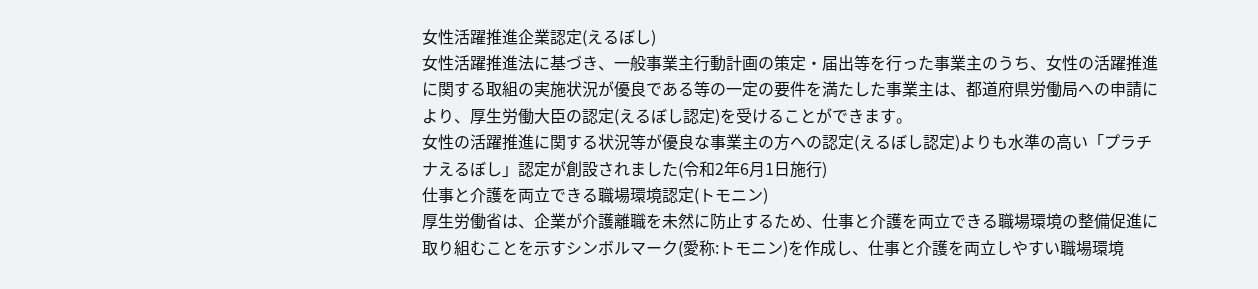女性活躍推進企業認定(えるぼし)
女性活躍推進法に基づき、一般事業主行動計画の策定・届出等を行った事業主のうち、女性の活躍推進に関する取組の実施状況が優良である等の一定の要件を満たした事業主は、都道府県労働局への申請により、厚生労働大臣の認定(えるぼし認定)を受けることができます。
女性の活躍推進に関する状況等が優良な事業主の方への認定(えるぼし認定)よりも水準の高い「プラチナえるぼし」認定が創設されました(令和2年6月1日施行)
仕事と介護を両立できる職場環境認定(トモニン)
厚生労働省は、企業が介護離職を未然に防止するため、仕事と介護を両立できる職場環境の整備促進に取り組むことを示すシンボルマーク(愛称:トモニン)を作成し、仕事と介護を両立しやすい職場環境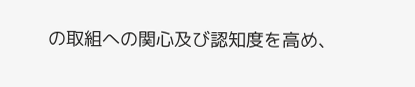の取組への関心及び認知度を高め、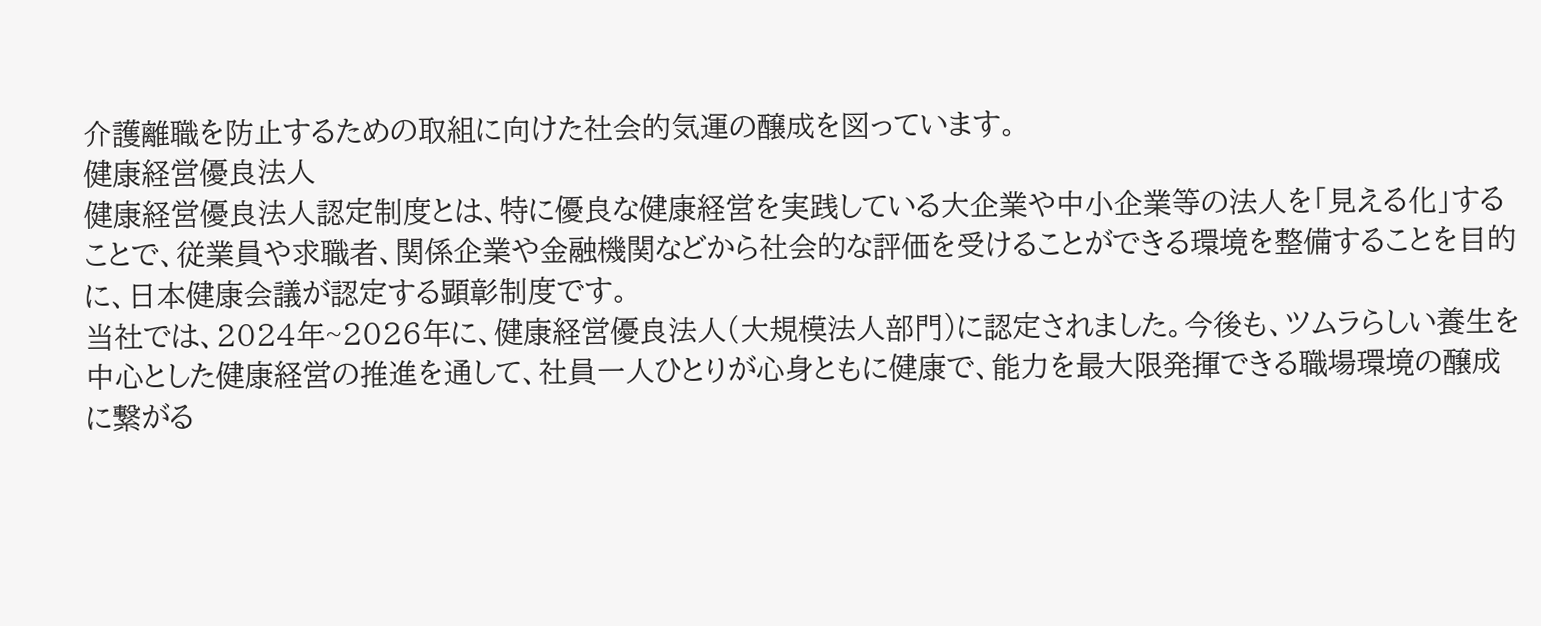介護離職を防止するための取組に向けた社会的気運の醸成を図っています。
健康経営優良法人
健康経営優良法人認定制度とは、特に優良な健康経営を実践している大企業や中小企業等の法人を「見える化」することで、従業員や求職者、関係企業や金融機関などから社会的な評価を受けることができる環境を整備することを目的に、日本健康会議が認定する顕彰制度です。
当社では、2024年~2026年に、健康経営優良法人(大規模法人部門)に認定されました。今後も、ツムラらしい養生を中心とした健康経営の推進を通して、社員一人ひとりが心身ともに健康で、能力を最大限発揮できる職場環境の醸成に繋がる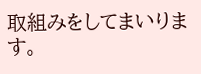取組みをしてまいります。